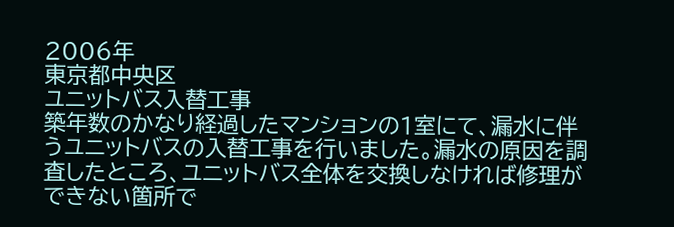2006年
東京都中央区
ユニットバス入替工事
築年数のかなり経過したマンションの1室にて、漏水に伴うユニットバスの入替工事を行いました。漏水の原因を調査したところ、ユニットバス全体を交換しなければ修理ができない箇所で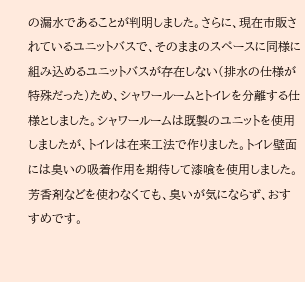の漏水であることが判明しました。さらに、現在市販されているユニットバスで、そのままのスペースに同様に組み込めるユニットバスが存在しない(排水の仕様が特殊だった)ため、シャワールームとトイレを分離する仕様としました。シャワールームは既製のユニットを使用しましたが、トイレは在来工法で作りました。トイレ壁面には臭いの吸着作用を期待して漆喰を使用しました。芳香剤などを使わなくても、臭いが気にならず、おすすめです。